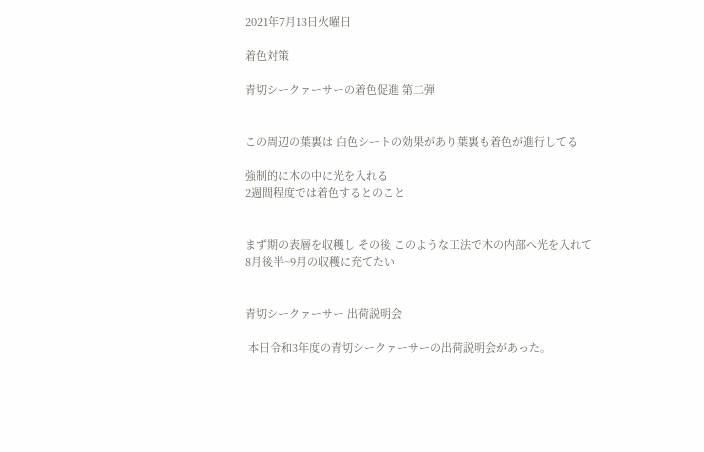2021年7月13日火曜日

着色対策

青切シークァーサーの着色促進 第二弾


この周辺の葉裏は 白色シートの効果があり葉裏も着色が進行してる

強制的に木の中に光を入れる
2週間程度では着色するとのこと


まず期の表層を収穫し その後 このような工法で木の内部へ光を入れて
8月後半~9月の収穫に充てたい


青切シークァーサー 出荷説明会

 本日令和3年度の青切シークァーサーの出荷説明会があった。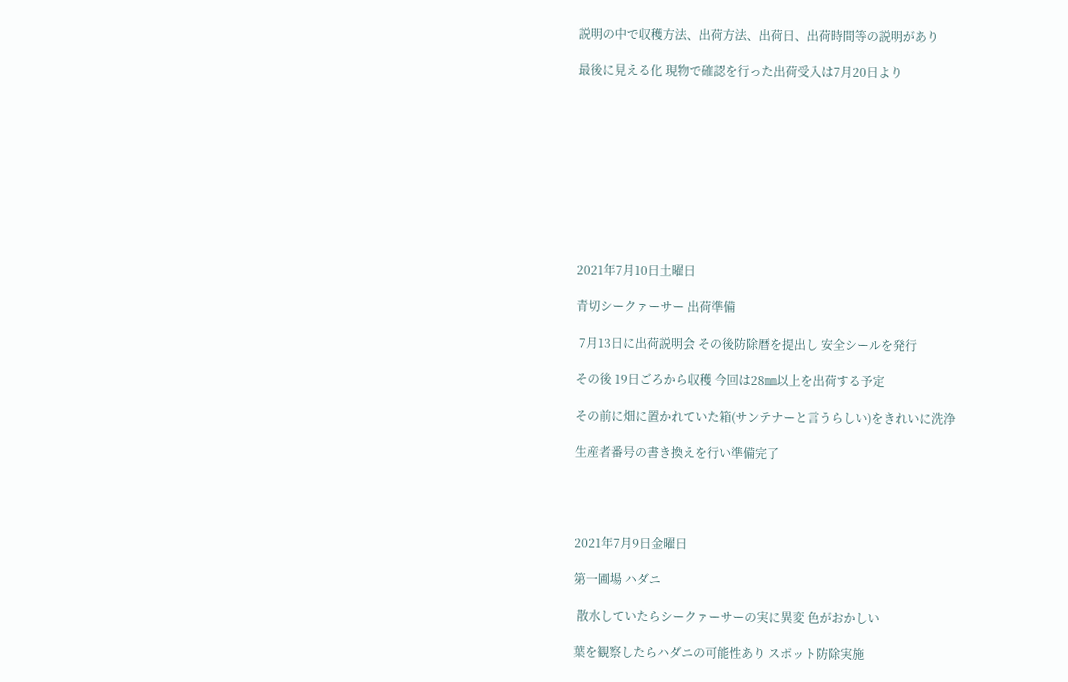説明の中で収穫方法、出荷方法、出荷日、出荷時間等の説明があり

最後に見える化 現物で確認を行った出荷受入は7月20日より










2021年7月10日土曜日

青切シークァーサー 出荷準備

 7月13日に出荷説明会 その後防除暦を提出し 安全シールを発行

その後 19日ごろから収穫 今回は28㎜以上を出荷する予定

その前に畑に置かれていた箱(サンテナーと言うらしい)をきれいに洗浄

生産者番号の書き換えを行い準備完了




2021年7月9日金曜日

第一圃場 ハダニ

 散水していたらシークァーサーの実に異変 色がおかしい

葉を観察したらハダニの可能性あり スポット防除実施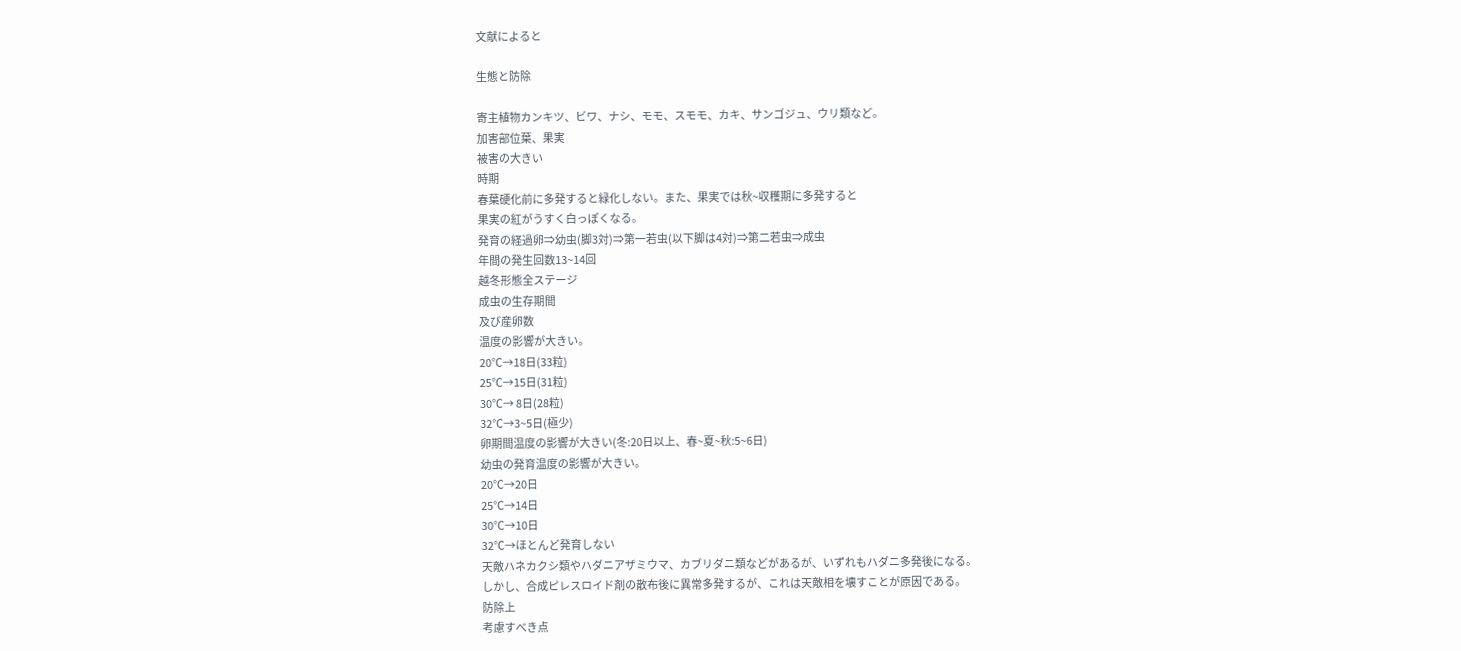文献によると

生態と防除

寄主植物カンキツ、ビワ、ナシ、モモ、スモモ、カキ、サンゴジュ、ウリ類など。
加害部位葉、果実
被害の大きい
時期
春葉硬化前に多発すると緑化しない。また、果実では秋~収穫期に多発すると
果実の紅がうすく白っぽくなる。
発育の経過卵⇒幼虫(脚3対)⇒第一若虫(以下脚は4対)⇒第二若虫⇒成虫
年間の発生回数13~14回
越冬形態全ステージ
成虫の生存期間
及び産卵数
温度の影響が大きい。
20℃→18日(33粒)
25℃→15日(31粒)
30℃→ 8日(28粒)
32℃→3~5日(極少)
卵期間温度の影響が大きい(冬:20日以上、春~夏~秋:5~6日)
幼虫の発育温度の影響が大きい。
20℃→20日
25℃→14日
30℃→10日
32℃→ほとんど発育しない
天敵ハネカクシ類やハダニアザミウマ、カブリダニ類などがあるが、いずれもハダニ多発後になる。
しかし、合成ピレスロイド剤の散布後に異常多発するが、これは天敵相を壊すことが原因である。
防除上
考慮すべき点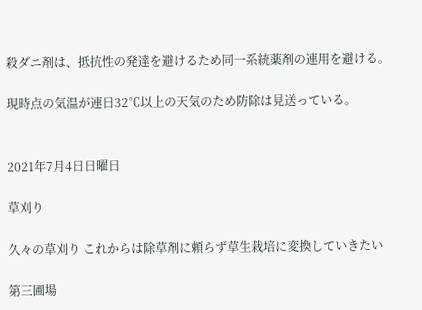殺ダニ剤は、抵抗性の発達を避けるため同一系統薬剤の連用を避ける。

現時点の気温が連日32℃以上の天気のため防除は見送っている。


2021年7月4日日曜日

草刈り

久々の草刈り これからは除草剤に頼らず草生栽培に変換していきたい

第三圃場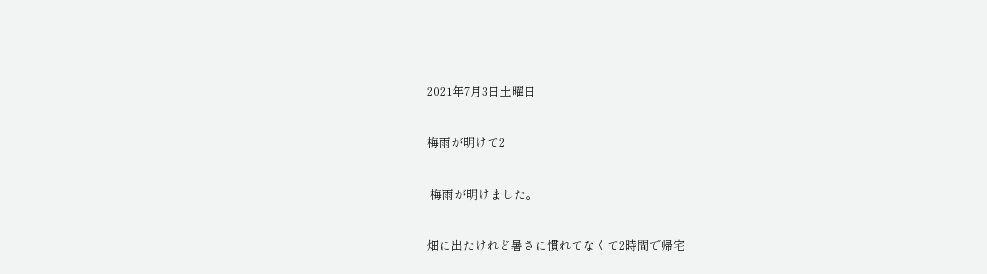2021年7月3日土曜日

梅雨が明けて2

 梅雨が明けました。

畑に出たけれど暑さに慣れてなくて2時間で帰宅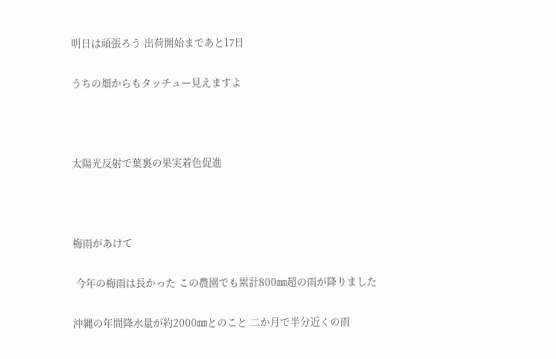明日は頑張ろう 出荷開始まであと17日

うちの畑からもタッチュー見えますよ



太陽光反射で葉裏の果実着色促進



梅雨があけて

 今年の梅雨は長かった この農園でも累計800㎜超の雨が降りました

沖縄の年間降水量が約2000㎜とのこと 二か月で半分近くの雨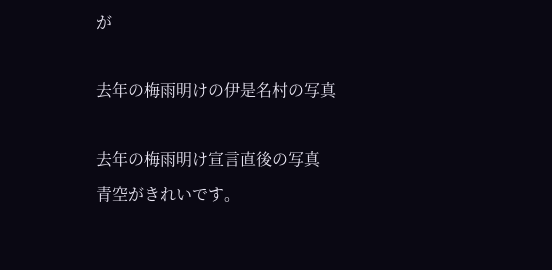が

去年の梅雨明けの伊是名村の写真

去年の梅雨明け宣言直後の写真
青空がきれいです。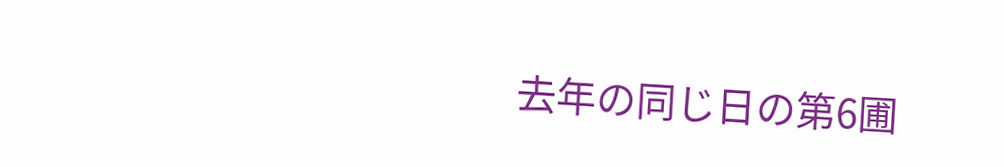去年の同じ日の第6圃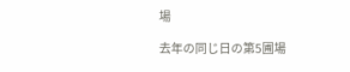場

去年の同じ日の第5圃場